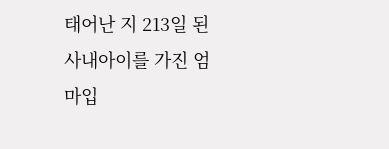태어난 지 213일 된 사내아이를 가진 엄마입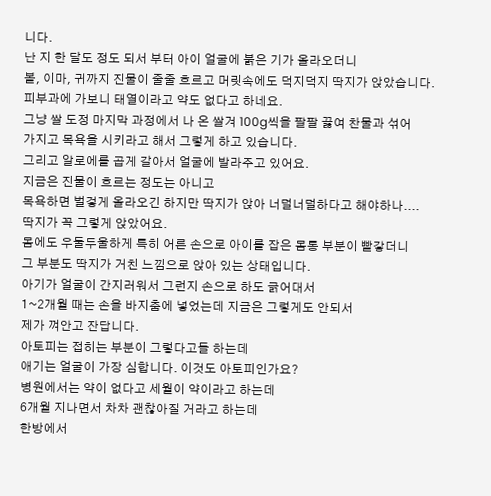니다.
난 지 한 달도 정도 되서 부터 아이 얼굴에 붉은 기가 올라오더니
볼, 이마, 귀까지 진물이 줄줄 흐르고 머릿속에도 덕지덕지 딱지가 앉았습니다.
피부과에 가보니 태열이라고 약도 없다고 하네요.
그냥 쌀 도정 마지막 과정에서 나 온 쌀겨 100g씩을 팔팔 끓여 찬물과 섞어
가지고 목욕을 시키라고 해서 그렇게 하고 있습니다.
그리고 알로에를 곱게 갈아서 얼굴에 발라주고 있어요.
지금은 진물이 흐르는 정도는 아니고
목욕하면 벌겋게 올라오긴 하지만 딱지가 앉아 너덜너덜하다고 해야하나....
딱지가 꼭 그렇게 앉았어요.
몸에도 우둘두울하게 특히 어른 손으로 아이를 잡은 몸통 부분이 빨갛더니
그 부분도 딱지가 거친 느낌으로 앉아 있는 상태입니다.
아기가 얼굴이 간지러워서 그런지 손으로 하도 긁어대서
1~2개월 때는 손을 바지춤에 넣었는데 지금은 그렇게도 안되서
제가 껴안고 잔답니다.
아토피는 접히는 부분이 그렇다고들 하는데
애기는 얼굴이 가장 심합니다. 이것도 아토피인가요?
병원에서는 약이 없다고 세월이 약이라고 하는데
6개월 지나면서 차차 괜찮아질 거라고 하는데
한방에서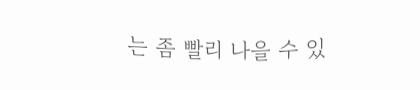는 좀 빨리 나을 수 있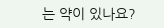는 약이 있나요?